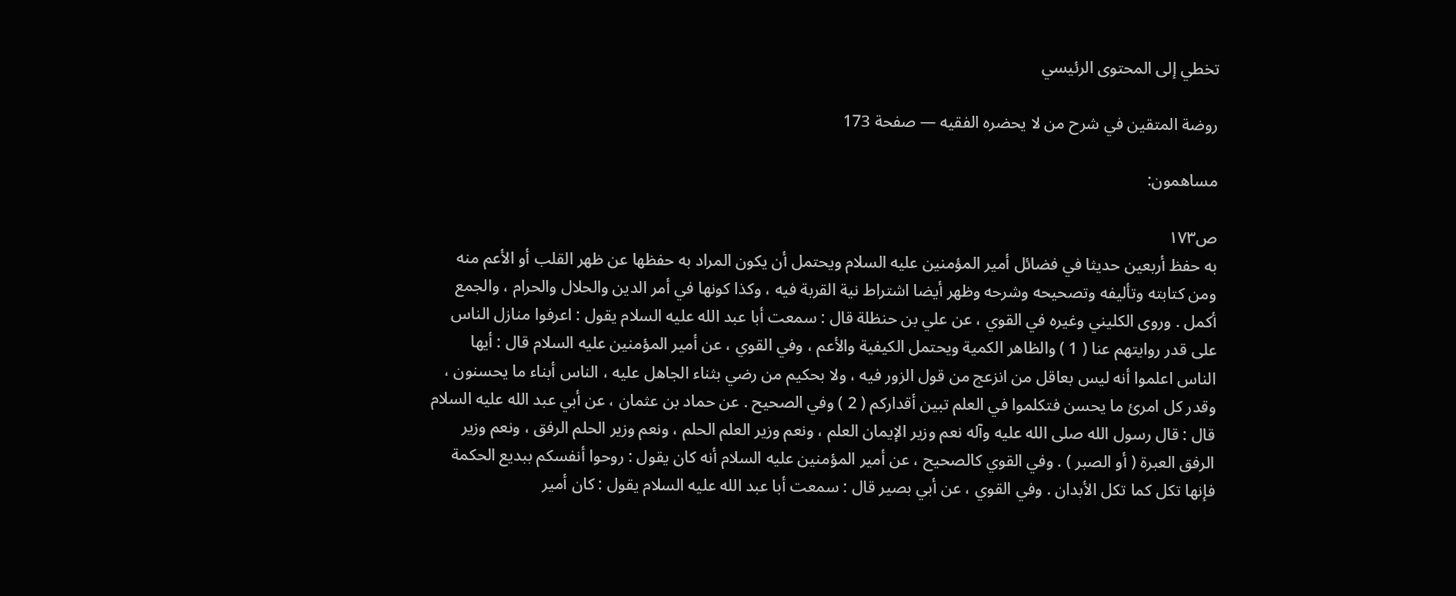تخطي إلى المحتوى الرئيسي

روضة المتقين في شرح من لا يحضره الفقيه — صفحة 173

مساهمون:

ص١٧٣
به حفظ أربعين حديثا في فضائل أمير المؤمنين عليه السلام ويحتمل أن يكون المراد به حفظها عن ظهر القلب أو الأعم منه ومن كتابته وتأليفه وتصحيحه وشرحه وظهر أيضا اشتراط نية القربة فيه ، وكذا كونها في أمر الدين والحلال والحرام ، والجمع أكمل . وروى الكليني وغيره في القوي ، عن علي بن حنظلة قال : سمعت أبا عبد الله عليه السلام يقول : اعرفوا منازل الناس على قدر روايتهم عنا ( 1 ) والظاهر الكمية ويحتمل الكيفية والأعم ، وفي القوي ، عن أمير المؤمنين عليه السلام قال : أيها الناس اعلموا أنه ليس بعاقل من انزعج من قول الزور فيه ، ولا بحكيم من رضي بثناء الجاهل عليه ، الناس أبناء ما يحسنون ، وقدر كل امرئ ما يحسن فتكلموا في العلم تبين أقداركم ( 2 ) وفي الصحيح . عن حماد بن عثمان ، عن أبي عبد الله عليه السلام قال : قال رسول الله صلى الله عليه وآله نعم وزير الإيمان العلم ، ونعم وزير العلم الحلم ، ونعم وزير الحلم الرفق ، ونعم وزير الرفق العبرة ( أو الصبر ) . وفي القوي كالصحيح ، عن أمير المؤمنين عليه السلام أنه كان يقول : روحوا أنفسكم ببديع الحكمة فإنها تكل كما تكل الأبدان . وفي القوي ، عن أبي بصير قال : سمعت أبا عبد الله عليه السلام يقول : كان أمير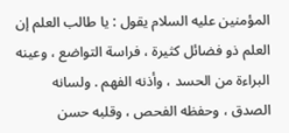المؤمنين عليه السلام يقول : يا طالب العلم إن العلم ذو فضائل كثيرة ، فراسة التواضع ، وعينه البراءة من الحسد ، وأذنه الفهم . ولسانه الصدق ، وحفظه الفحص ، وقلبه حسن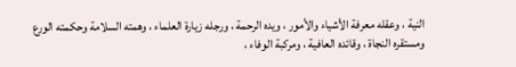النية ، وعقله معرفة الأشياء والأمور ، ويده الرحمة ، ورجله زيارة العلماء ، وهمته السلامة وحكمته الورع ومستقره النجاة ، وقائده العافية ، ومركبة الوفاء ،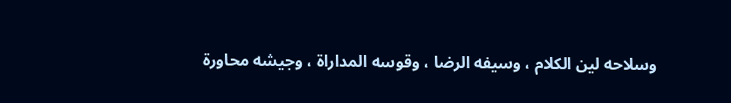وسلاحه لين الكلام ، وسيفه الرضا ، وقوسه المداراة ، وجيشه محاورة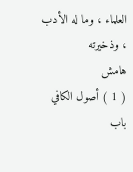العلماء ، وما له الأدب ، وذخيرته
هامش
( 1 ) أصول الكافي باب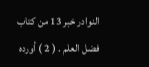النوادر خبر 13 من كتاب فضل العلم . ( 2 ) أورده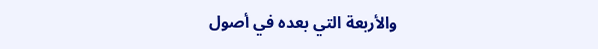والأربعة التي بعده في أصول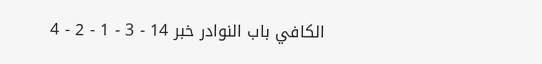الكافي باب النوادر خبر 14 - 3 - 1 - 2 - 4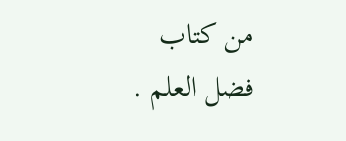من كتاب فضل العلم .